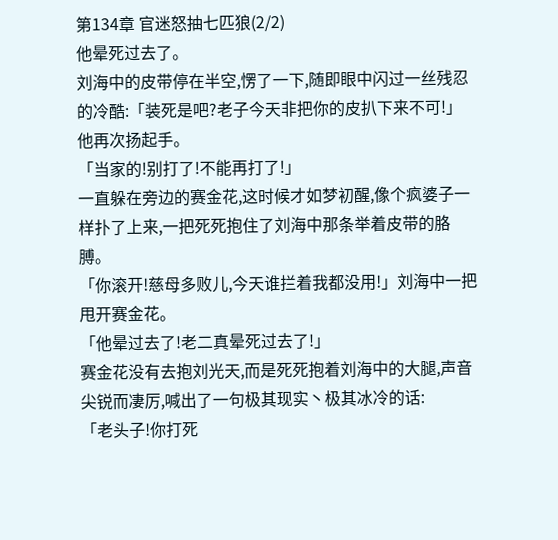第134章 官迷怒抽七匹狼(2/2)
他晕死过去了。
刘海中的皮带停在半空,愣了一下,随即眼中闪过一丝残忍的冷酷:「装死是吧?老子今天非把你的皮扒下来不可!」
他再次扬起手。
「当家的!别打了!不能再打了!」
一直躲在旁边的赛金花,这时候才如梦初醒,像个疯婆子一样扑了上来,一把死死抱住了刘海中那条举着皮带的胳膊。
「你滚开!慈母多败儿,今天谁拦着我都没用!」刘海中一把甩开赛金花。
「他晕过去了!老二真晕死过去了!」
赛金花没有去抱刘光天,而是死死抱着刘海中的大腿,声音尖锐而凄厉,喊出了一句极其现实丶极其冰冷的话:
「老头子!你打死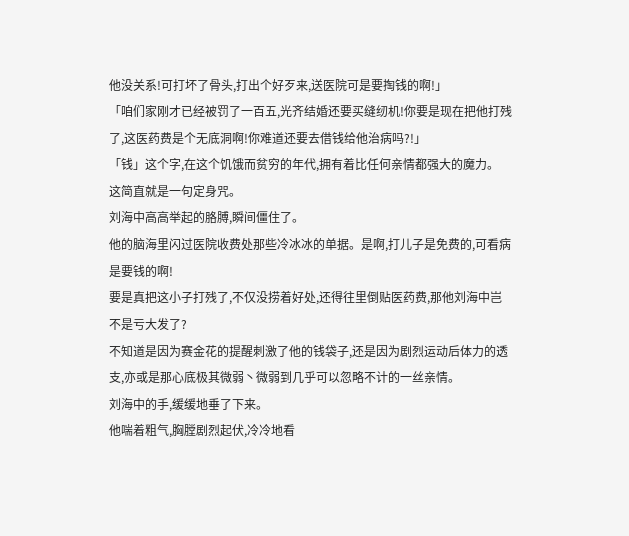他没关系!可打坏了骨头,打出个好歹来,送医院可是要掏钱的啊!」
「咱们家刚才已经被罚了一百五,光齐结婚还要买缝纫机!你要是现在把他打残了,这医药费是个无底洞啊!你难道还要去借钱给他治病吗?!」
「钱」这个字,在这个饥饿而贫穷的年代,拥有着比任何亲情都强大的魔力。
这简直就是一句定身咒。
刘海中高高举起的胳膊,瞬间僵住了。
他的脑海里闪过医院收费处那些冷冰冰的单据。是啊,打儿子是免费的,可看病是要钱的啊!
要是真把这小子打残了,不仅没捞着好处,还得往里倒贴医药费,那他刘海中岂不是亏大发了?
不知道是因为赛金花的提醒刺激了他的钱袋子,还是因为剧烈运动后体力的透支,亦或是那心底极其微弱丶微弱到几乎可以忽略不计的一丝亲情。
刘海中的手,缓缓地垂了下来。
他喘着粗气,胸膛剧烈起伏,冷冷地看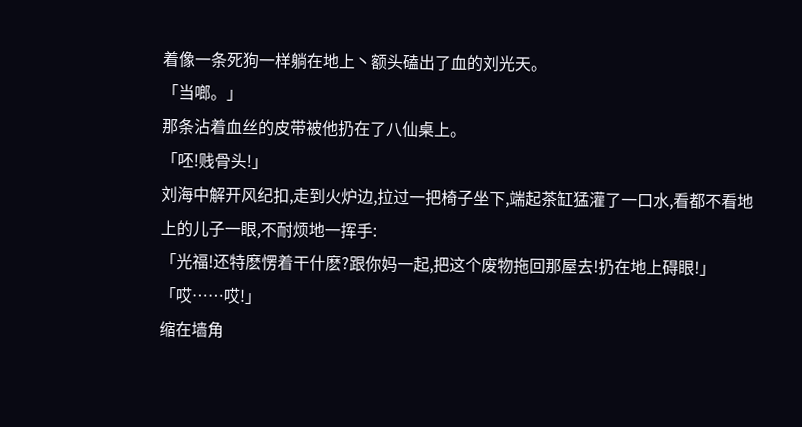着像一条死狗一样躺在地上丶额头磕出了血的刘光天。
「当啷。」
那条沾着血丝的皮带被他扔在了八仙桌上。
「呸!贱骨头!」
刘海中解开风纪扣,走到火炉边,拉过一把椅子坐下,端起茶缸猛灌了一口水,看都不看地上的儿子一眼,不耐烦地一挥手:
「光福!还特麽愣着干什麽?跟你妈一起,把这个废物拖回那屋去!扔在地上碍眼!」
「哎……哎!」
缩在墙角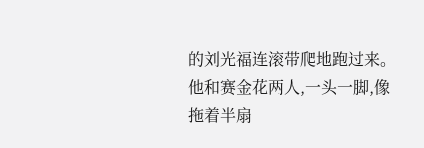的刘光福连滚带爬地跑过来。
他和赛金花两人,一头一脚,像拖着半扇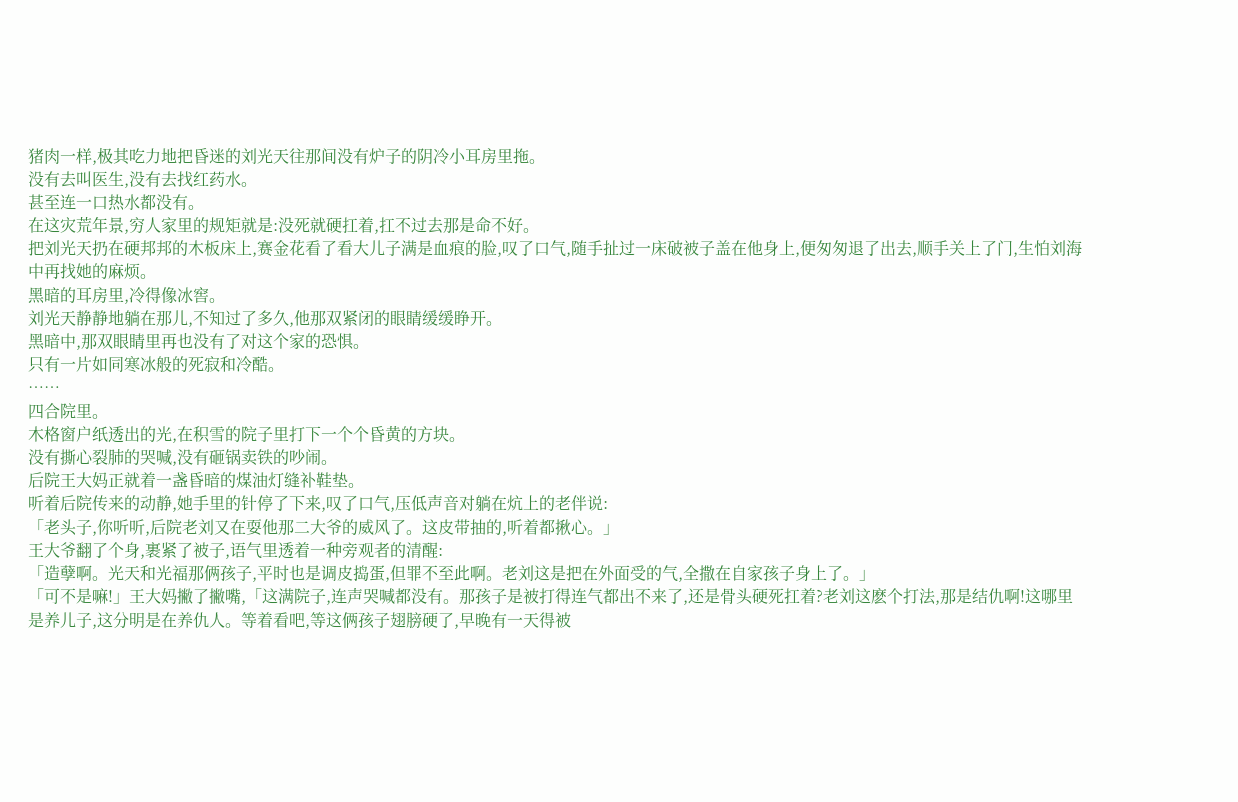猪肉一样,极其吃力地把昏迷的刘光天往那间没有炉子的阴冷小耳房里拖。
没有去叫医生,没有去找红药水。
甚至连一口热水都没有。
在这灾荒年景,穷人家里的规矩就是:没死就硬扛着,扛不过去那是命不好。
把刘光天扔在硬邦邦的木板床上,赛金花看了看大儿子满是血痕的脸,叹了口气,随手扯过一床破被子盖在他身上,便匆匆退了出去,顺手关上了门,生怕刘海中再找她的麻烦。
黑暗的耳房里,冷得像冰窖。
刘光天静静地躺在那儿,不知过了多久,他那双紧闭的眼睛缓缓睁开。
黑暗中,那双眼睛里再也没有了对这个家的恐惧。
只有一片如同寒冰般的死寂和冷酷。
……
四合院里。
木格窗户纸透出的光,在积雪的院子里打下一个个昏黄的方块。
没有撕心裂肺的哭喊,没有砸锅卖铁的吵闹。
后院王大妈正就着一盏昏暗的煤油灯缝补鞋垫。
听着后院传来的动静,她手里的针停了下来,叹了口气,压低声音对躺在炕上的老伴说:
「老头子,你听听,后院老刘又在耍他那二大爷的威风了。这皮带抽的,听着都揪心。」
王大爷翻了个身,裹紧了被子,语气里透着一种旁观者的清醒:
「造孽啊。光天和光福那俩孩子,平时也是调皮捣蛋,但罪不至此啊。老刘这是把在外面受的气,全撒在自家孩子身上了。」
「可不是嘛!」王大妈撇了撇嘴,「这满院子,连声哭喊都没有。那孩子是被打得连气都出不来了,还是骨头硬死扛着?老刘这麽个打法,那是结仇啊!这哪里是养儿子,这分明是在养仇人。等着看吧,等这俩孩子翅膀硬了,早晚有一天得被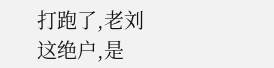打跑了,老刘这绝户,是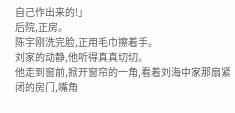自己作出来的!」
后院,正房。
陈宇刚洗完脸,正用毛巾擦着手。
刘家的动静,他听得真真切切。
他走到窗前,掀开窗帘的一角,看着刘海中家那扇紧闭的房门,嘴角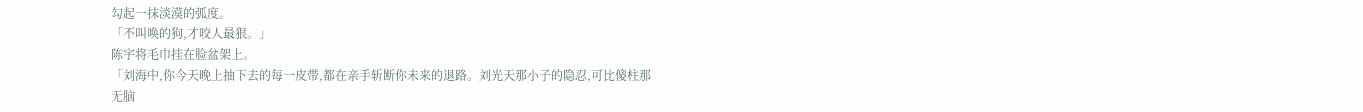勾起一抹淡漠的弧度。
「不叫唤的狗,才咬人最狠。」
陈宇将毛巾挂在脸盆架上。
「刘海中,你今天晚上抽下去的每一皮带,都在亲手斩断你未来的退路。刘光天那小子的隐忍,可比傻柱那无脑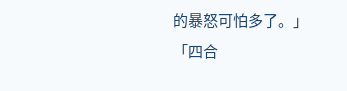的暴怒可怕多了。」
「四合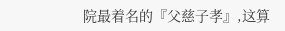院最着名的『父慈子孝』,这算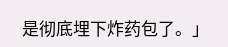是彻底埋下炸药包了。」